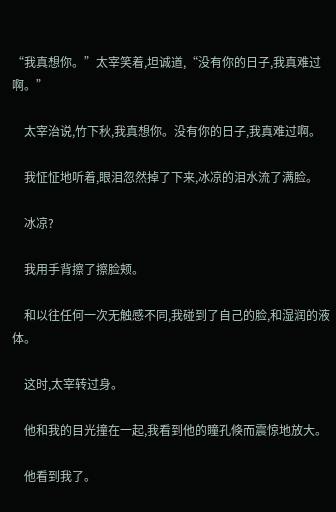“我真想你。”太宰笑着,坦诚道,“没有你的日子,我真难过啊。”

    太宰治说,竹下秋,我真想你。没有你的日子,我真难过啊。

    我怔怔地听着,眼泪忽然掉了下来,冰凉的泪水流了满脸。

    冰凉?

    我用手背擦了擦脸颊。

    和以往任何一次无触感不同,我碰到了自己的脸,和湿润的液体。

    这时,太宰转过身。

    他和我的目光撞在一起,我看到他的瞳孔倏而震惊地放大。

    他看到我了。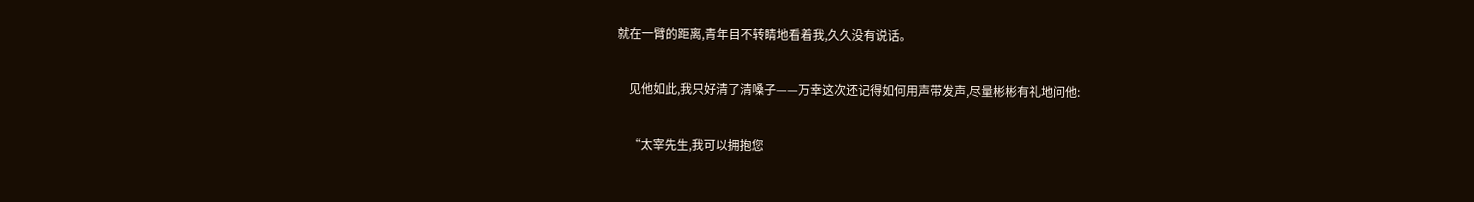就在一臂的距离,青年目不转睛地看着我,久久没有说话。

    见他如此,我只好清了清嗓子——万幸这次还记得如何用声带发声,尽量彬彬有礼地问他:

    “太宰先生,我可以拥抱您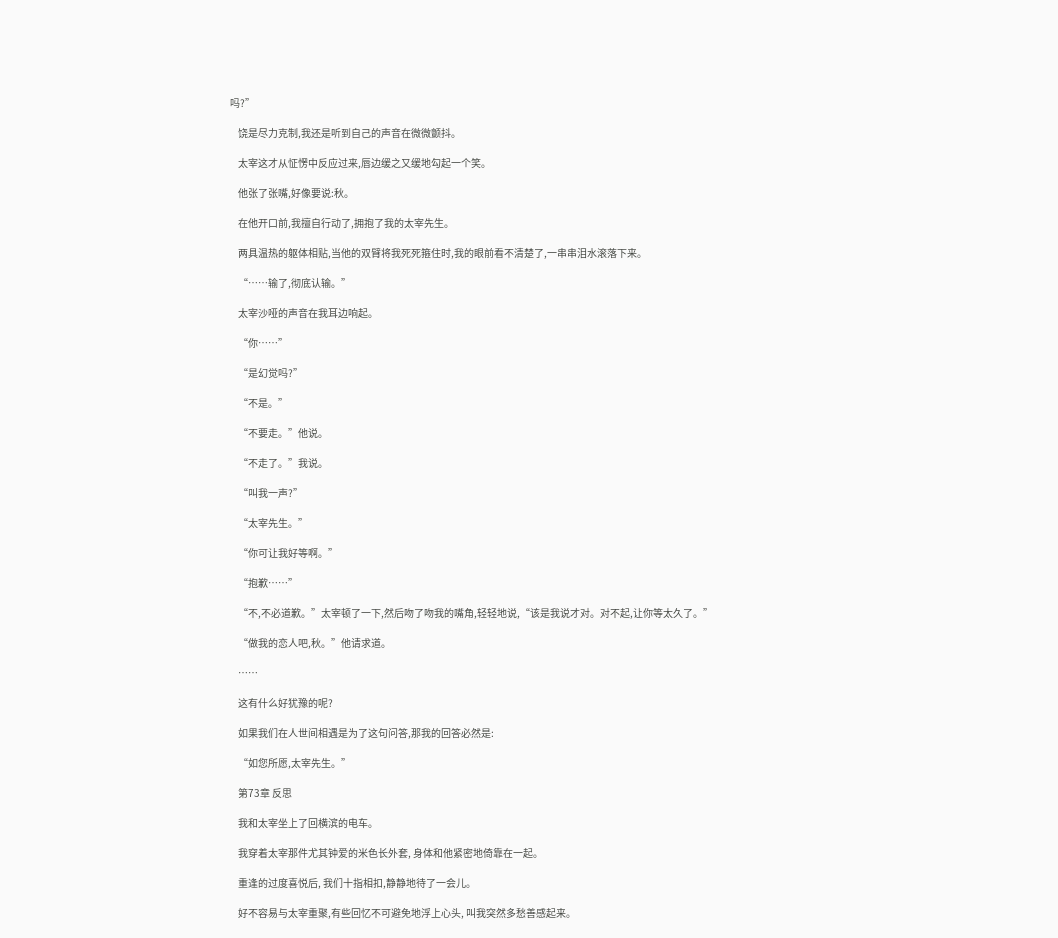吗?”

    饶是尽力克制,我还是听到自己的声音在微微颤抖。

    太宰这才从怔愣中反应过来,唇边缓之又缓地勾起一个笑。

    他张了张嘴,好像要说:秋。

    在他开口前,我擅自行动了,拥抱了我的太宰先生。

    两具温热的躯体相贴,当他的双臂将我死死箍住时,我的眼前看不清楚了,一串串泪水滚落下来。

    “……输了,彻底认输。”

    太宰沙哑的声音在我耳边响起。

    “你……”

    “是幻觉吗?”

    “不是。”

    “不要走。”他说。

    “不走了。”我说。

    “叫我一声?”

    “太宰先生。”

    “你可让我好等啊。”

    “抱歉……”

    “不,不必道歉。”太宰顿了一下,然后吻了吻我的嘴角,轻轻地说,“该是我说才对。对不起,让你等太久了。”

    “做我的恋人吧,秋。”他请求道。

    ……

    这有什么好犹豫的呢?

    如果我们在人世间相遇是为了这句问答,那我的回答必然是:

    “如您所愿,太宰先生。”

    第73章 反思

    我和太宰坐上了回横滨的电车。

    我穿着太宰那件尤其钟爱的米色长外套, 身体和他紧密地倚靠在一起。

    重逢的过度喜悦后, 我们十指相扣,静静地待了一会儿。

    好不容易与太宰重聚,有些回忆不可避免地浮上心头, 叫我突然多愁善感起来。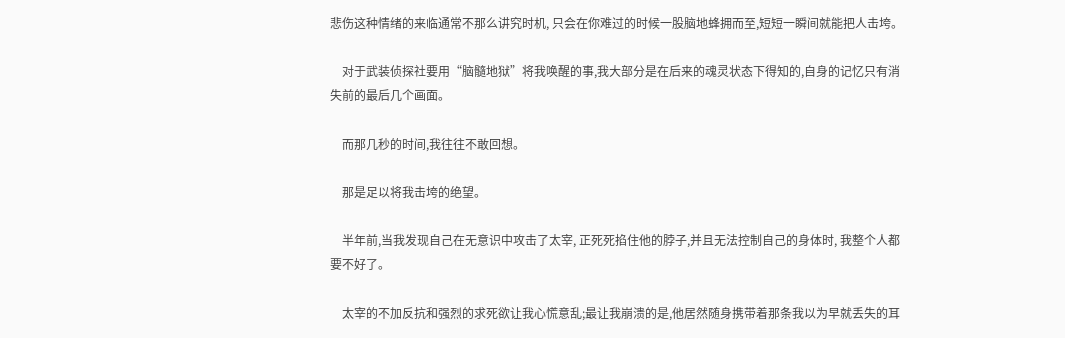悲伤这种情绪的来临通常不那么讲究时机, 只会在你难过的时候一股脑地蜂拥而至,短短一瞬间就能把人击垮。

    对于武装侦探社要用“脑髓地狱”将我唤醒的事,我大部分是在后来的魂灵状态下得知的,自身的记忆只有消失前的最后几个画面。

    而那几秒的时间,我往往不敢回想。

    那是足以将我击垮的绝望。

    半年前,当我发现自己在无意识中攻击了太宰, 正死死掐住他的脖子,并且无法控制自己的身体时, 我整个人都要不好了。

    太宰的不加反抗和强烈的求死欲让我心慌意乱;最让我崩溃的是,他居然随身携带着那条我以为早就丢失的耳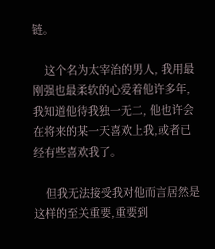链。

    这个名为太宰治的男人, 我用最刚强也最柔软的心爱着他许多年,我知道他待我独一无二, 他也许会在将来的某一天喜欢上我,或者已经有些喜欢我了。

    但我无法接受我对他而言居然是这样的至关重要,重要到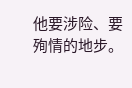他要涉险、要殉情的地步。